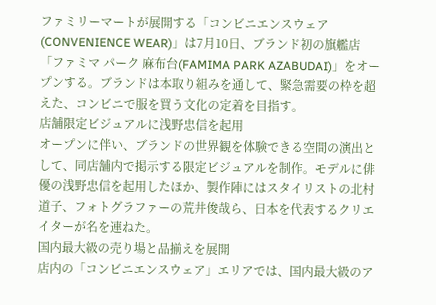ファミリーマートが展開する「コンビニエンスウェア(CONVENIENCE WEAR)」は7月10日、ブランド初の旗艦店「ファミマ パーク 麻布台(FAMIMA PARK AZABUDAI)」をオープンする。ブランドは本取り組みを通して、緊急需要の枠を超えた、コンビニで服を買う文化の定着を目指す。
店舗限定ビジュアルに浅野忠信を起用
オープンに伴い、ブランドの世界観を体験できる空間の演出として、同店舗内で掲示する限定ビジュアルを制作。モデルに俳優の浅野忠信を起用したほか、製作陣にはスタイリストの北村道子、フォトグラファーの荒井俊哉ら、日本を代表するクリエイターが名を連ねた。
国内最大級の売り場と品揃えを展開
店内の「コンビニエンスウェア」エリアでは、国内最大級のア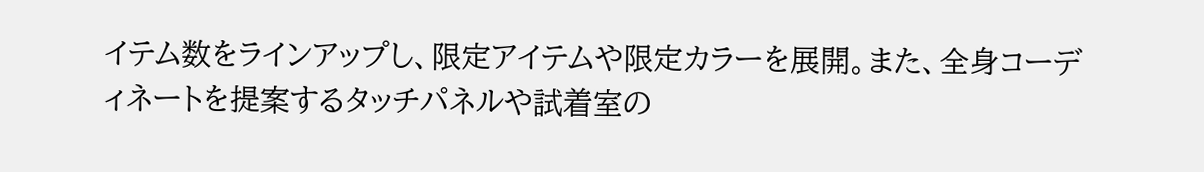イテム数をラインアップし、限定アイテムや限定カラーを展開。また、全身コーディネートを提案するタッチパネルや試着室の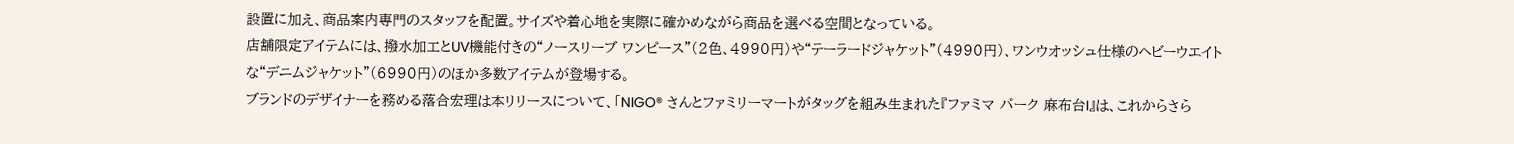設置に加え、商品案内専門のスタッフを配置。サイズや着心地を実際に確かめながら商品を選べる空間となっている。
店舗限定アイテムには、撥水加工とUV機能付きの“ノースリーブ ワンピース”(2色、4990円)や“テーラードジャケット”(4990円)、ワンウオッシュ仕様のヘビーウエイトな“デニムジャケット”(6990円)のほか多数アイテムが登場する。
ブランドのデザイナーを務める落合宏理は本リリースについて、「NIGO® さんとファミリーマートがタッグを組み生まれた『ファミマ パーク 麻布台I』は、これからさら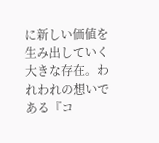に新しい価値を生み出していく大きな存在。われわれの想いである『コ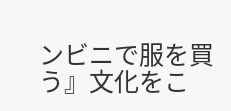ンビニで服を買う』文化をこ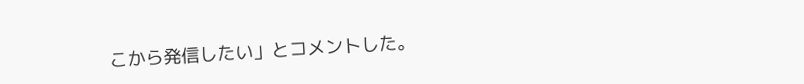こから発信したい」とコメントした。